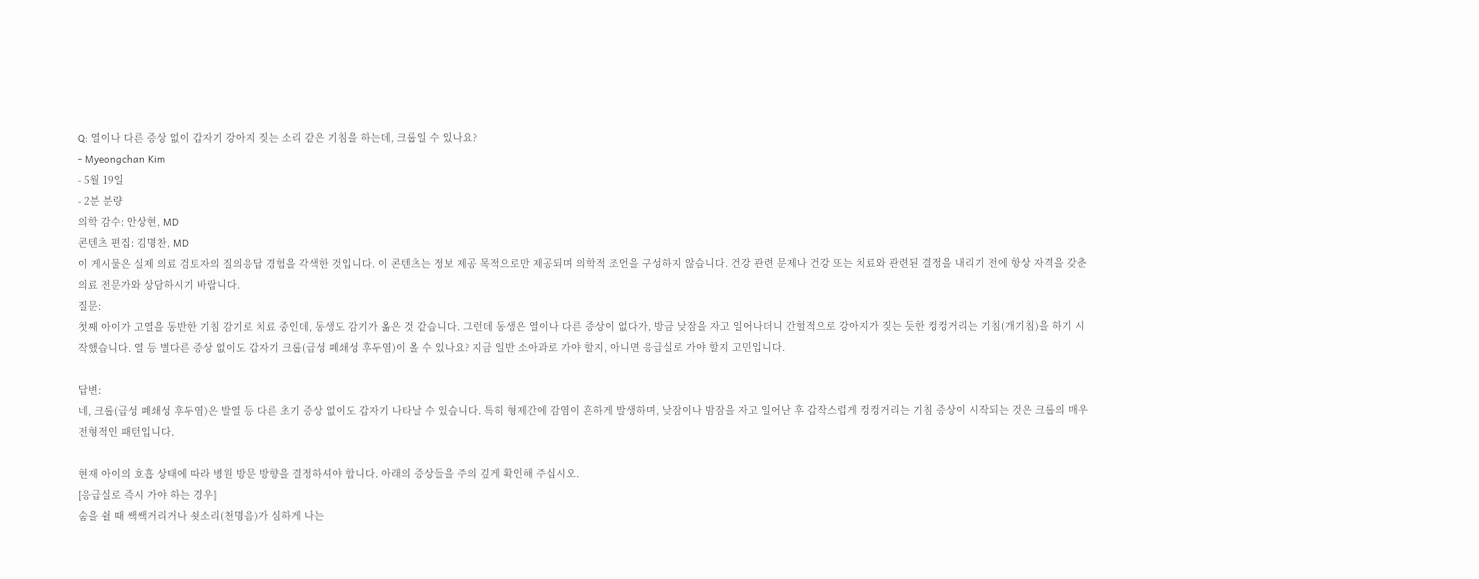Q: 열이나 다른 증상 없이 갑자기 강아지 짖는 소리 같은 기침을 하는데, 크룹일 수 있나요?
- Myeongchan Kim
- 5월 19일
- 2분 분량
의학 감수: 안상현, MD
콘텐츠 편집: 김명찬, MD
이 게시물은 실제 의료 검토자의 질의응답 경험을 각색한 것입니다. 이 콘텐츠는 정보 제공 목적으로만 제공되며 의학적 조언을 구성하지 않습니다. 건강 관련 문제나 건강 또는 치료와 관련된 결정을 내리기 전에 항상 자격을 갖춘 의료 전문가와 상담하시기 바랍니다.
질문:
첫째 아이가 고열을 동반한 기침 감기로 치료 중인데, 동생도 감기가 옮은 것 같습니다. 그런데 동생은 열이나 다른 증상이 없다가, 방금 낮잠을 자고 일어나더니 간헐적으로 강아지가 짖는 듯한 컹컹거리는 기침(개기침)을 하기 시작했습니다. 열 등 별다른 증상 없이도 갑자기 크룹(급성 폐쇄성 후두염)이 올 수 있나요? 지금 일반 소아과로 가야 할지, 아니면 응급실로 가야 할지 고민입니다.

답변:
네, 크룹(급성 폐쇄성 후두염)은 발열 등 다른 초기 증상 없이도 갑자기 나타날 수 있습니다. 특히 형제간에 감염이 흔하게 발생하며, 낮잠이나 밤잠을 자고 일어난 후 갑작스럽게 컹컹거리는 기침 증상이 시작되는 것은 크룹의 매우 전형적인 패턴입니다.

현재 아이의 호흡 상태에 따라 병원 방문 방향을 결정하셔야 합니다. 아래의 증상들을 주의 깊게 확인해 주십시오.
[응급실로 즉시 가야 하는 경우]
숨을 쉴 때 쌕쌕거리거나 쇳소리(천명음)가 심하게 나는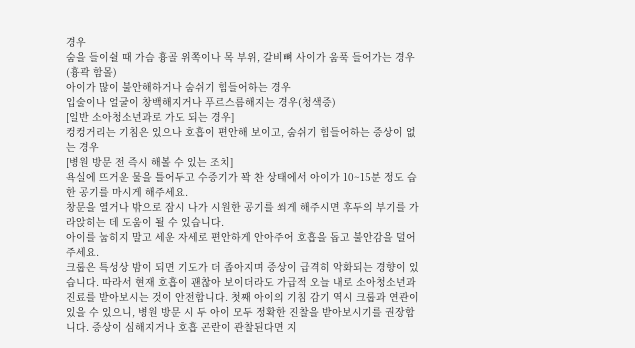경우
숨을 들이쉴 때 가슴 흉골 위쪽이나 목 부위, 갈비뼈 사이가 움푹 들어가는 경우(흉곽 함몰)
아이가 많이 불안해하거나 숨쉬기 힘들어하는 경우
입술이나 얼굴이 창백해지거나 푸르스름해지는 경우(청색증)
[일반 소아청소년과로 가도 되는 경우]
컹컹거리는 기침은 있으나 호흡이 편안해 보이고, 숨쉬기 힘들어하는 증상이 없는 경우
[병원 방문 전 즉시 해볼 수 있는 조치]
욕실에 뜨거운 물을 틀어두고 수증기가 꽉 찬 상태에서 아이가 10~15분 정도 습한 공기를 마시게 해주세요.
창문을 열거나 밖으로 잠시 나가 시원한 공기를 쐬게 해주시면 후두의 부기를 가라앉히는 데 도움이 될 수 있습니다.
아이를 눕히지 말고 세운 자세로 편안하게 안아주어 호흡을 돕고 불안감을 덜어주세요.
크룹은 특성상 밤이 되면 기도가 더 좁아지며 증상이 급격히 악화되는 경향이 있습니다. 따라서 현재 호흡이 괜찮아 보이더라도 가급적 오늘 내로 소아청소년과 진료를 받아보시는 것이 안전합니다. 첫째 아이의 기침 감기 역시 크룹과 연관이 있을 수 있으니, 병원 방문 시 두 아이 모두 정확한 진찰을 받아보시기를 권장합니다. 증상이 심해지거나 호흡 곤란이 관찰된다면 지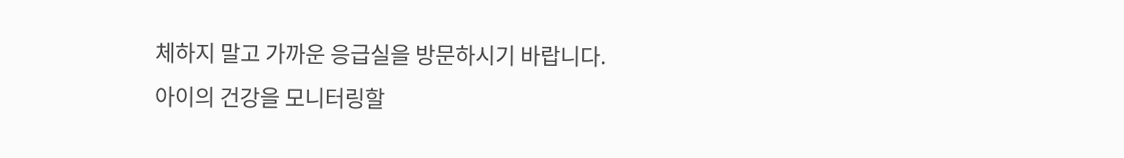체하지 말고 가까운 응급실을 방문하시기 바랍니다.
아이의 건강을 모니터링할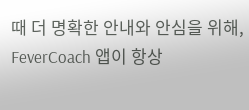때 더 명확한 안내와 안심을 위해, FeverCoach 앱이 항상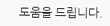도움을 드립니다.